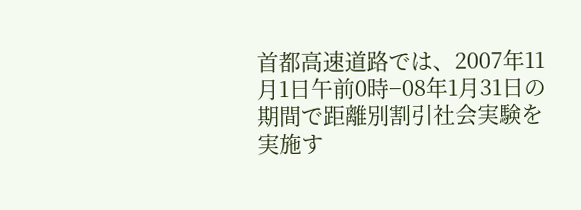首都高速道路では、2007年11月1日午前0時−08年1月31日の期間で距離別割引社会実験を実施す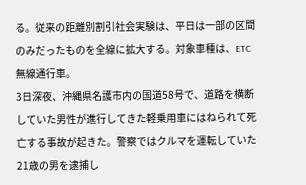る。従来の距離別割引社会実験は、平日は一部の区間のみだったものを全線に拡大する。対象車種は、ETC無線通行車。
3日深夜、沖縄県名護市内の国道58号で、道路を横断していた男性が進行してきた軽乗用車にはねられて死亡する事故が起きた。警察ではクルマを運転していた21歳の男を逮捕し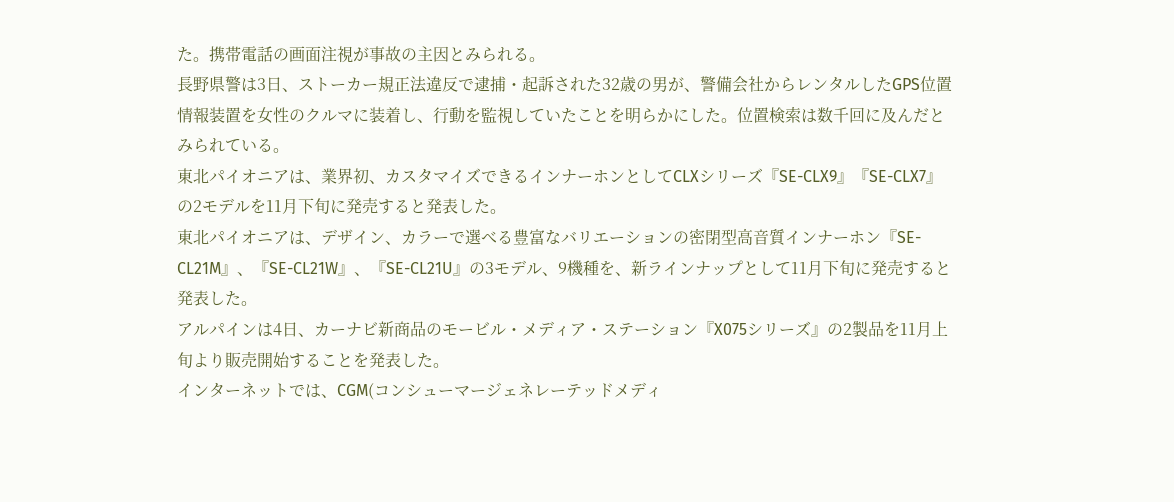た。携帯電話の画面注視が事故の主因とみられる。
長野県警は3日、ストーカー規正法違反で逮捕・起訴された32歳の男が、警備会社からレンタルしたGPS位置情報装置を女性のクルマに装着し、行動を監視していたことを明らかにした。位置検索は数千回に及んだとみられている。
東北パイオニアは、業界初、カスタマイズできるインナーホンとしてCLXシリーズ『SE-CLX9』『SE-CLX7』の2モデルを11月下旬に発売すると発表した。
東北パイオニアは、デザイン、カラーで選べる豊富なバリエーションの密閉型高音質インナーホン『SE-CL21M』、『SE-CL21W』、『SE-CL21U』の3モデル、9機種を、新ラインナップとして11月下旬に発売すると発表した。
アルパインは4日、カーナビ新商品のモービル・メディア・ステーション『X075シリーズ』の2製品を11月上旬より販売開始することを発表した。
インターネットでは、CGM(コンシューマージェネレーテッドメディ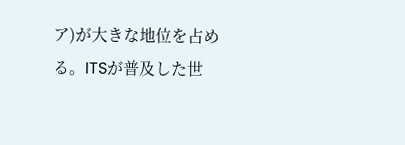ア)が大きな地位を占める。ITSが普及した世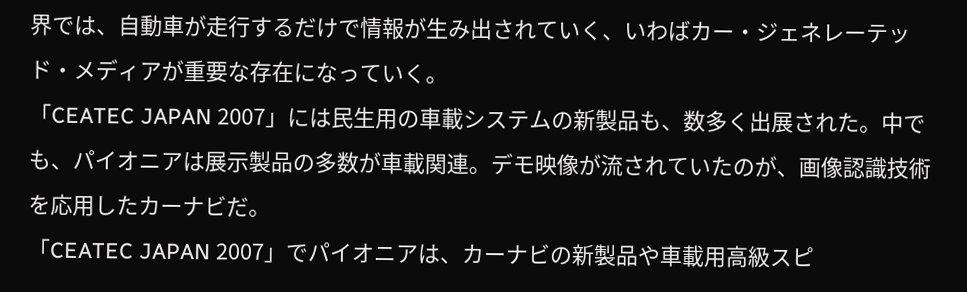界では、自動車が走行するだけで情報が生み出されていく、いわばカー・ジェネレーテッド・メディアが重要な存在になっていく。
「CEATEC JAPAN 2007」には民生用の車載システムの新製品も、数多く出展された。中でも、パイオニアは展示製品の多数が車載関連。デモ映像が流されていたのが、画像認識技術を応用したカーナビだ。
「CEATEC JAPAN 2007」でパイオニアは、カーナビの新製品や車載用高級スピ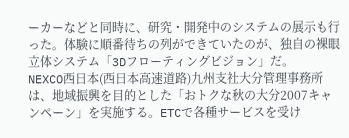ーカーなどと同時に、研究・開発中のシステムの展示も行った。体験に順番待ちの列ができていたのが、独自の裸眼立体システム「3Dフローティングビジョン」だ。
NEXCO西日本(西日本高速道路)九州支社大分管理事務所は、地域振興を目的とした「おトクな秋の大分2007キャンペーン」を実施する。ETCで各種サービスを受け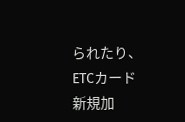られたり、ETCカード新規加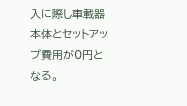入に際し車載器本体とセットアップ費用が0円となる。